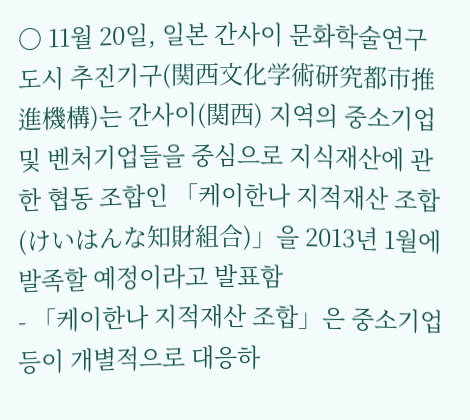〇 11월 20일, 일본 간사이 문화학술연구도시 추진기구(関西文化学術研究都市推進機構)는 간사이(関西) 지역의 중소기업 및 벤처기업들을 중심으로 지식재산에 관한 협동 조합인 「케이한나 지적재산 조합(けいはんな知財組合)」을 2013년 1월에 발족할 예정이라고 발표함
- 「케이한나 지적재산 조합」은 중소기업 등이 개별적으로 대응하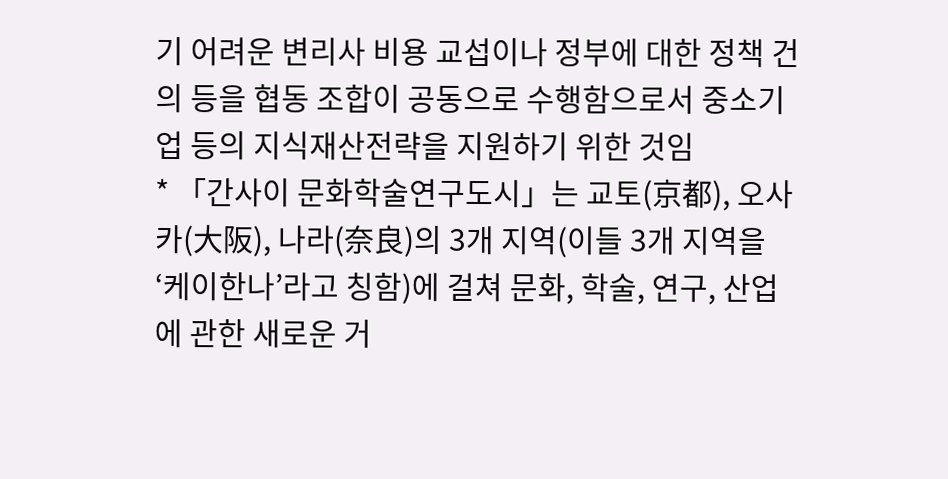기 어려운 변리사 비용 교섭이나 정부에 대한 정책 건의 등을 협동 조합이 공동으로 수행함으로서 중소기업 등의 지식재산전략을 지원하기 위한 것임
* 「간사이 문화학술연구도시」는 교토(京都), 오사카(大阪), 나라(奈良)의 3개 지역(이들 3개 지역을 ‘케이한나’라고 칭함)에 걸쳐 문화, 학술, 연구, 산업에 관한 새로운 거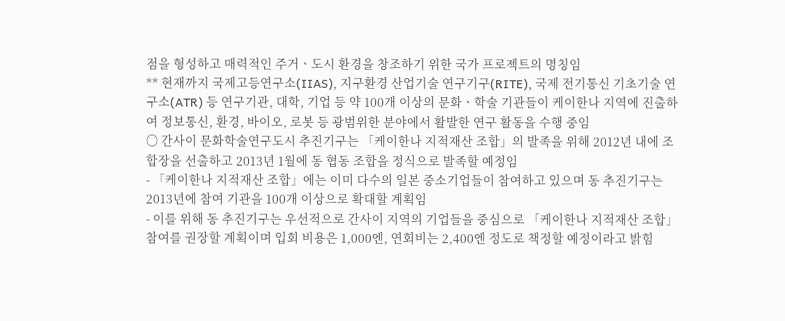점을 형성하고 매력적인 주거ㆍ도시 환경을 창조하기 위한 국가 프로젝트의 명칭임
** 현재까지 국제고등연구소(IIAS), 지구환경 산업기술 연구기구(RITE), 국제 전기통신 기초기술 연구소(ATR) 등 연구기관, 대학, 기업 등 약 100개 이상의 문화ㆍ학술 기관들이 케이한나 지역에 진출하여 정보통신, 환경, 바이오, 로봇 등 광범위한 분야에서 활발한 연구 활동을 수행 중임
〇 간사이 문화학술연구도시 추진기구는 「케이한나 지적재산 조합」의 발족을 위해 2012년 내에 조합장을 선출하고 2013년 1월에 동 협동 조합을 정식으로 발족할 예정임
- 「케이한나 지적재산 조합」에는 이미 다수의 일본 중소기업들이 참여하고 있으며 동 추진기구는 2013년에 참여 기관을 100개 이상으로 확대할 계획임
- 이를 위해 동 추진기구는 우선적으로 간사이 지역의 기업들을 중심으로 「케이한나 지적재산 조합」 참여를 권장할 계획이며 입회 비용은 1,000엔, 연회비는 2,400엔 정도로 책정할 예정이라고 밝힘